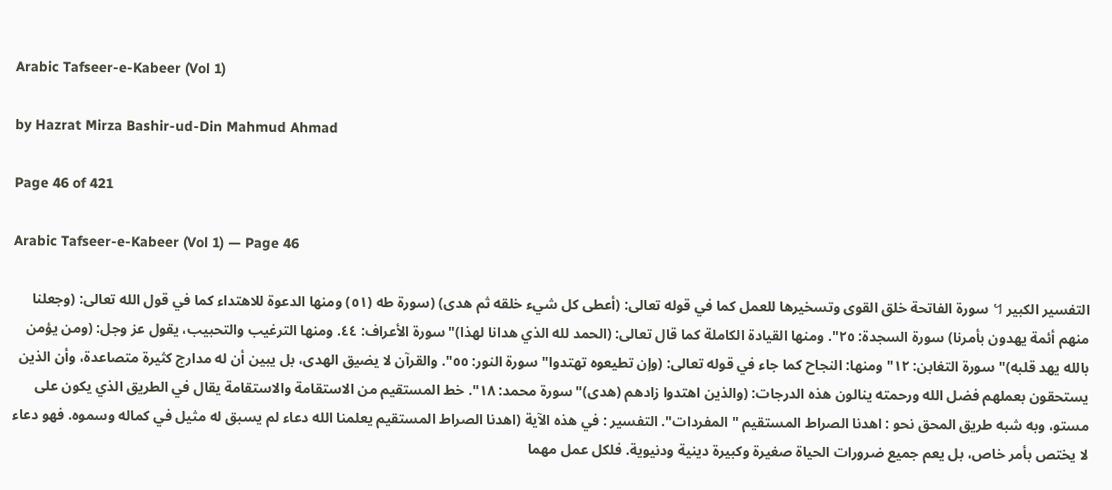Arabic Tafseer-e-Kabeer (Vol 1)

by Hazrat Mirza Bashir-ud-Din Mahmud Ahmad

Page 46 of 421

Arabic Tafseer-e-Kabeer (Vol 1) — Page 46

التفسير الكبير ។ سورة الفاتحة خلق القوى وتسخيرها للعمل كما في قوله تعالى: (أعطى كل شيء خلقه ثم هدى) (سورة طه (٥١) ومنها الدعوة للاهتداء كما في قول الله تعالى: (وجعلنا منهم أئمة يهدون بأمرنا) سورة السجدة: ٢٥". ومنها القيادة الكاملة كما قال تعالى: (الحمد لله الذي هدانا لهذا)"سورة الأعراف: ٤٤. ومنها الترغيب والتحبيب، يقول عز وجل: (ومن يؤمن بالله يهد قلبه)" سورة التغابن: ١٢" ومنها: النجاح كما جاء في قوله تعالى: (وإن تطيعوه تهتدوا" سورة النور: ٥٥". والقرآن لا يضيق الهدى، بل يبين أن له مدارج كثيرة متصاعدة، وأن الذين يستحقون بعملهم فضل الله ورحمته ينالون هذه الدرجات: (والذين اهتدوا زادهم (هدى)"سورة محمد: ۱۸". خط المستقيم من الاستقامة والاستقامة يقال في الطريق الذي يكون على مستو، وبه شبه طريق المحق نحو : اهدنا الصراط المستقيم " المفردات". التفسير : في هذه الآية (اهدنا الصراط المستقيم يعلمنا الله دعاء لم يسبق له مثيل في كماله وسموه. فهو دعاء لا يختص بأمر خاص، بل يعم جميع ضرورات الحياة صغيرة وكبيرة دينية ودنيوية. فلكل عمل مهما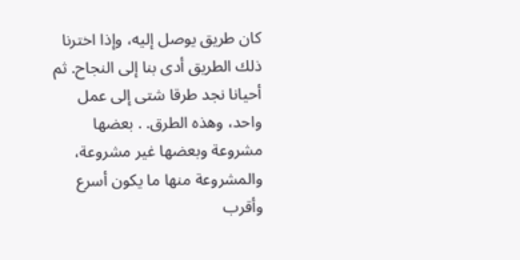كان طريق يوصل إليه، وإذا اخترنا ذلك الطريق أدى بنا إلى النجاح. ثم أحيانا نجد طرقا شتى إلى عمل واحد، وهذه الطرق. . بعضها مشروعة وبعضها غير مشروعة، والمشروعة منها ما يكون أسرع وأقرب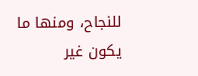للنجاح، ومنها ما يكون غير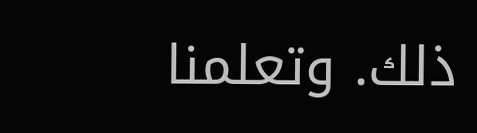ذلك. وتعلمنا